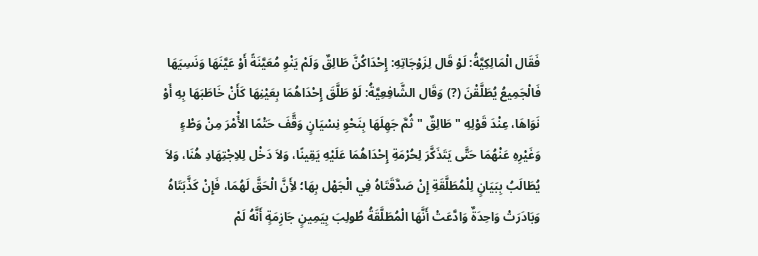فَقَال الْمَالِكِيَّةُ: لَوْ قَال لِزَوْجَاتِهِ: إِحْدَاكُنَّ طَالِقٌ وَلَمْ يَنْوِ مُعَيَّنَةً أَوْ عَيَّنَهَا وَنَسِيَهَا فَالْجَمِيعُ يُطَلَّقْنَ (?) وَقَال الشَّافِعِيَّةُ: لَوْ طَلَّقَ إِحْدَاهُمَا بِعَيْنِهَا كَأَنْ خَاطَبَهَا بِهِ أَوْ نَوَاهَا، عِنْدَ قَوْلِهِ " طَالِقٌ " ثُمَّ جَهِلَهَا بِنَحْوِ نِسْيَانٍ وَقَّفَ حَتْمًا الأَْمْرَ مِنْ وَطْءٍ وَغَيْرِهِ عَنْهُمَا حَتَّى يَتَذَكَّرَ لِحُرْمَةِ إِحْدَاهُمَا عَلَيْهِ يَقِينًا، وَلاَ دَخْل لِلاِجْتِهَادِ هُنَا، وَلاَ يُطَالَبُ بِبَيَانٍ لِلْمُطَلَّقَةِ إِنْ صَدَّقَتَاهُ فِي الْجَهْل بِهَا؛ لأَِنَّ الْحَقَّ لَهُمَا، فَإِنْ كَذَّبَتَاهُ وَبَادَرَتْ وَاحِدَةٌ وَادَّعَتْ أَنَّهَا الْمُطَلَّقَةُ طُولِبَ بِيَمِينٍ جَازِمَةٍ أَنَّهُ لَمْ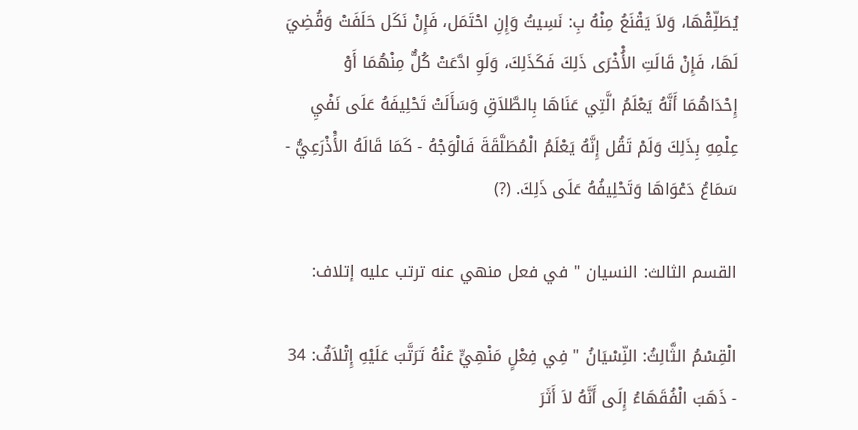يُطَلِّقْهَا، وَلاَ يَقْنَعُ مِنْهُ بِ: نَسِيتُ وَإِنِ احْتَمَل، فَإِنْ نَكَل حَلَفَتْ وَقُضِيَ لَهَا، فَإِنْ قَالَتِ الأُْخْرَى ذَلِكَ فَكَذَلِكَ، وَلَوِ ادَّعَتْ كُلٌّ مِنْهُمَا أَوْ إِحْدَاهُمَا أَنَّهُ يَعْلَمُ الَّتِي عَنَاهَا بِالطَّلاَقِ وَسَأَلَتْ تَحْلِيفَهُ عَلَى نَفْيِ عِلْمِهِ بِذَلِكَ وَلَمْ تَقُل إِنَّهُ يَعْلَمُ الْمُطَلَّقَةَ فَالْوَجْهُ - كَمَا قَالَهُ الأَْذْرَعِيُّ - سَمَاعُ دَعْوَاهَا وَتَحْلِيفُهُ عَلَى ذَلِكَ. (?)

القسم الثالث: النسيان " في فعل منهي عنه ترتب عليه إتلاف:

الْقِسْمُ الثَّالِثُ: النِّسْيَانُ " فِي فِعْلٍ مَنْهِيٍّ عَنْهُ تَرَتَّبَ عَلَيْهِ إِتْلاَفٌ: 34 - ذَهَبَ الْفُقَهَاءُ إِلَى أَنَّهُ لاَ أَثَرَ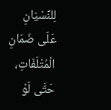لِلنِّسْيَانِ عَلَى ضَمَانِ الْمُتْلَفَاتِ، حَتَّى لَوْ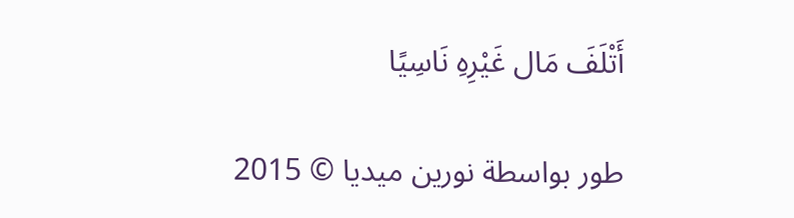أَتْلَفَ مَال غَيْرِهِ نَاسِيًا

طور بواسطة نورين ميديا © 2015